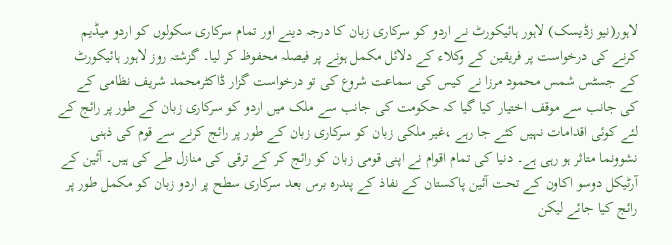لاہور(نیو زڈیسک) لاہور ہائیکورٹ نے اردو کو سرکاری زبان کا درجہ دینے اور تمام سرکاری سکولوں کو اردو میڈیم کرنے کی درخواست پر فریقین کے وکلاء کے دلائل مکمل ہونے پر فیصلہ محفوظ کر لیا۔ گزشتہ روز لاہور ہائیکورٹ کے جسٹس شمس محمود مرزا نے کیس کی سماعت شروع کی تو درخواست گزار ڈاکٹرمحمد شریف نظامی کے کی جانب سے موقف اختیار کیا گیا کہ حکومت کی جانب سے ملک میں اردو کو سرکاری زبان کے طور پر رائج کے لئے کوئی اقدامات نہیں کئے جا رہے ،غیر ملکی زبان کو سرکاری زبان کے طور پر رائج کرنے سے قوم کی ذہنی نشوونما متاثر ہو رہی ہے۔ دنیا کی تمام اقوام نے اپنی قومی زبان کو رائج کر کے ترقی کی منازل طے کی ہیں۔ آئین کے آرٹیکل دوسو اکاون کے تحت آئین پاکستان کے نفاذ کے پندرہ برس بعد سرکاری سطح پر اردو زبان کو مکمل طور پر رائج کیا جائے لیکن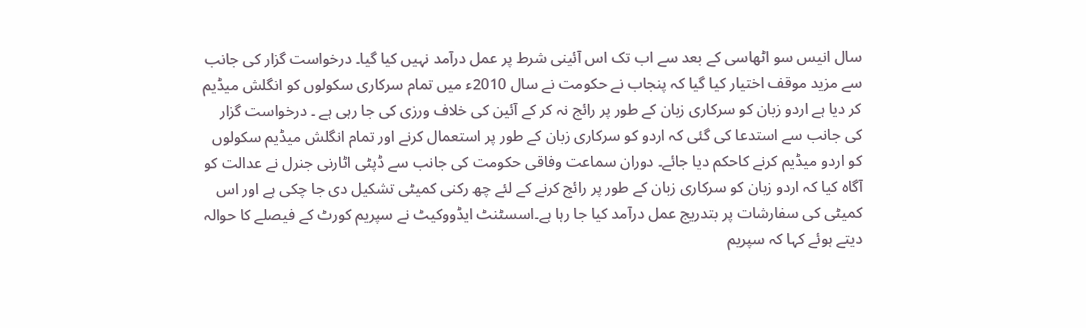سال انیس سو اٹھاسی کے بعد سے اب تک اس آئینی شرط پر عمل درآمد نہیں کیا گیا۔ درخواست گزار کی جانب سے مزید موقف اختیار کیا گیا کہ پنجاب نے حکومت نے سال 2010ء میں تمام سرکاری سکولوں کو انگلش میڈیم کر دیا ہے اردو زبان کو سرکاری زبان کے طور پر رائج نہ کر کے آئین کی خلاف ورزی کی جا رہی ہے ۔ درخواست گزار کی جانب سے استدعا کی گئی کہ اردو کو سرکاری زبان کے طور پر استعمال کرنے اور تمام انگلش میڈیم سکولوں کو اردو میڈیم کرنے کاحکم دیا جائے۔ دوران سماعت وفاقی حکومت کی جانب سے ڈپٹی اٹارنی جنرل نے عدالت کو آگاہ کیا کہ اردو زبان کو سرکاری زبان کے طور پر رائج کرنے کے لئے چھ رکنی کمیٹی تشکیل دی جا چکی ہے اور اس کمیٹی کی سفارشات پر بتدریج عمل درآمد کیا جا رہا ہے۔اسسٹنٹ ایڈووکیٹ نے سپریم کورٹ کے فیصلے کا حوالہ دیتے ہوئے کہا کہ سپریم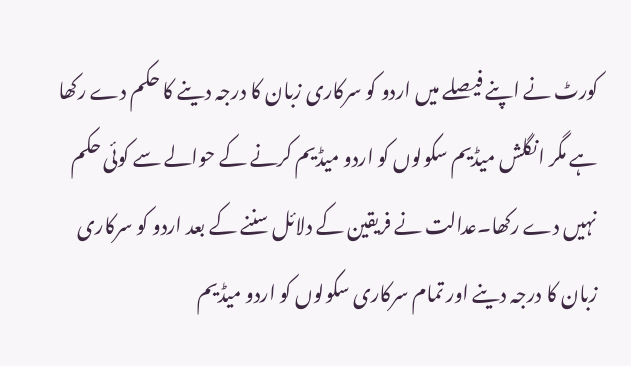کورٹ نے اپنے فیصلے میں اردو کو سرکاری زبان کا درجہ دینے کا حکم دے رکھا ہے مگر انگلش میڈیم سکولوں کو اردو میڈیم کرنے کے حوالے سے کوئی حکم نہیں دے رکھا۔عدالت نے فریقین کے دلائل سننے کے بعد اردو کو سرکاری زبان کا درجہ دینے اور تمام سرکاری سکولوں کو اردو میڈیم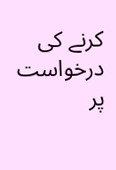کرنے کی درخواست پر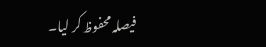فیصلہ محفوظ کر لیا۔